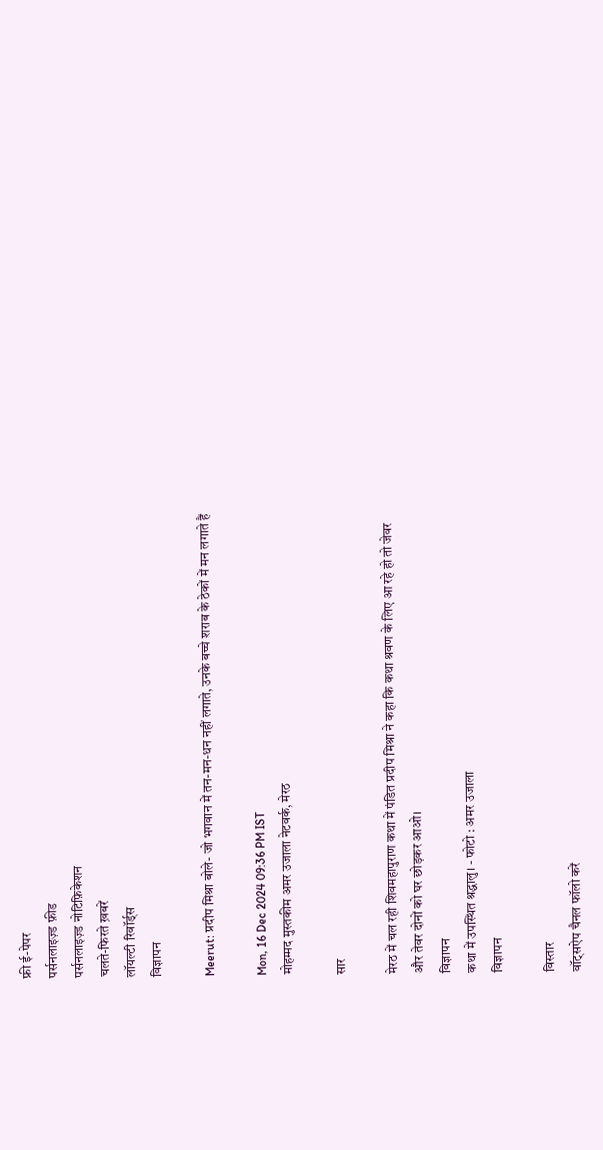फ्री ई-पेपर
पर्सनलाइज़्ड फ़ीड
पर्सनलाइज़्ड नोटिफ़िकेशन
चलते-फिरते ख़बरें
लॉयल्टी रिवॉर्ड्स
विज्ञापन

Meerut: प्रदीप मिश्रा बोले- जो भगवान में तन-मन-धन नहीं लगाते, उनके बच्चे शराब के ठेकों में मन लगाते हैं

Mon, 16 Dec 2024 09:36 PM IST
मोहम्मद मुस्तकीम अमर उजाला नेटवर्क, मेरठ

सार

मेरठ में चल रही शिवमहापुराण कथा में पंडित प्रदीप मिश्रा ने कहा कि कथा श्रवण के लिए आ रहे हो तो जेवर और तेवर दोनों को घर छोड़कर आओ।
विज्ञापन
कथा में उपस्थित श्रद्धालु। - फोटो : अमर उजाला
विज्ञापन

विस्तार
वॉट्सऐप चैनल फॉलो करें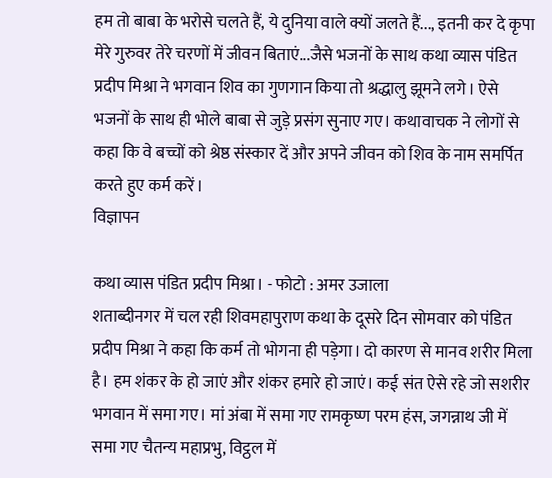हम तो बाबा के भरोसे चलते हैं, ये दुनिया वाले क्यों जलते हैं..., इतनी कर दे कृपा मेरे गुरुवर तेरे चरणों में जीवन बिताएं...जैसे भजनों के साथ कथा व्यास पंडित प्रदीप मिश्रा ने भगवान शिव का गुणगान किया तो श्रद्धालु झूमने लगे। ऐसे भजनों के साथ ही भोले बाबा से जुड़े प्रसंग सुनाए गए। कथावाचक ने लोगों से कहा कि वे बच्चों को श्रेष्ठ संस्कार दें और अपने जीवन को शिव के नाम समर्पित करते हुए कर्म करें।
विज्ञापन

कथा व्यास पंडित प्रदीप मिश्रा। - फोटो : अमर उजाला
शताब्दीनगर में चल रही शिवमहापुराण कथा के दूसरे दिन सोमवार को पंडित प्रदीप मिश्रा ने कहा कि कर्म तो भोगना ही पड़ेगा। दो कारण से मानव शरीर मिला है। हम शंकर के हो जाएं और शंकर हमारे हो जाएं। कई संत ऐसे रहे जो सशरीर भगवान में समा गए। मां अंबा में समा गए रामकृष्ण परम हंस, जगन्नाथ जी में समा गए चैतन्य महाप्रभु, विट्ठल में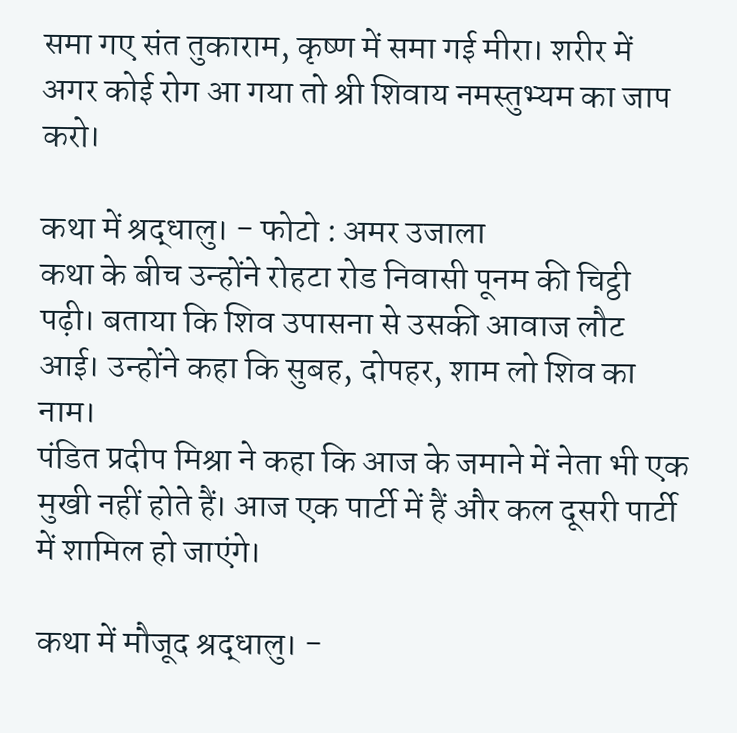समा गए संत तुकाराम, कृष्ण में समा गई मीरा। शरीर में अगर कोई रोग आ गया तो श्री शिवाय नमस्तुभ्यम का जाप करो।

कथा में श्रद्धालु। - फोटो : अमर उजाला
कथा के बीच उन्होंने रोहटा रोड निवासी पूनम की चिट्ठी पढ़ी। बताया कि शिव उपासना से उसकी आवाज लौट आई। उन्होंने कहा कि सुबह, दोपहर, शाम लो शिव का नाम।
पंडित प्रदीप मिश्रा ने कहा कि आज के जमाने में नेता भी एक मुखी नहीं होते हैं। आज एक पार्टी में हैं और कल दूसरी पार्टी में शामिल हो जाएंगे।

कथा में मौजूद श्रद्धालु। -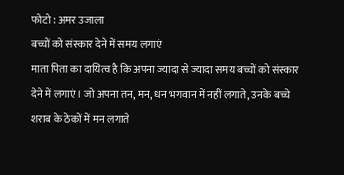फोटो : अमर उजाला
बच्चों को संस्कार देने में समय लगाएं
माता पिता का दायित्व है कि अपना ज्यादा से ज्यादा समय बच्चों को संस्कार देने में लगाएं। जो अपना तन, मन, धन भगवान में नहीं लगाते, उनके बच्चे शराब के ठेकों में मन लगाते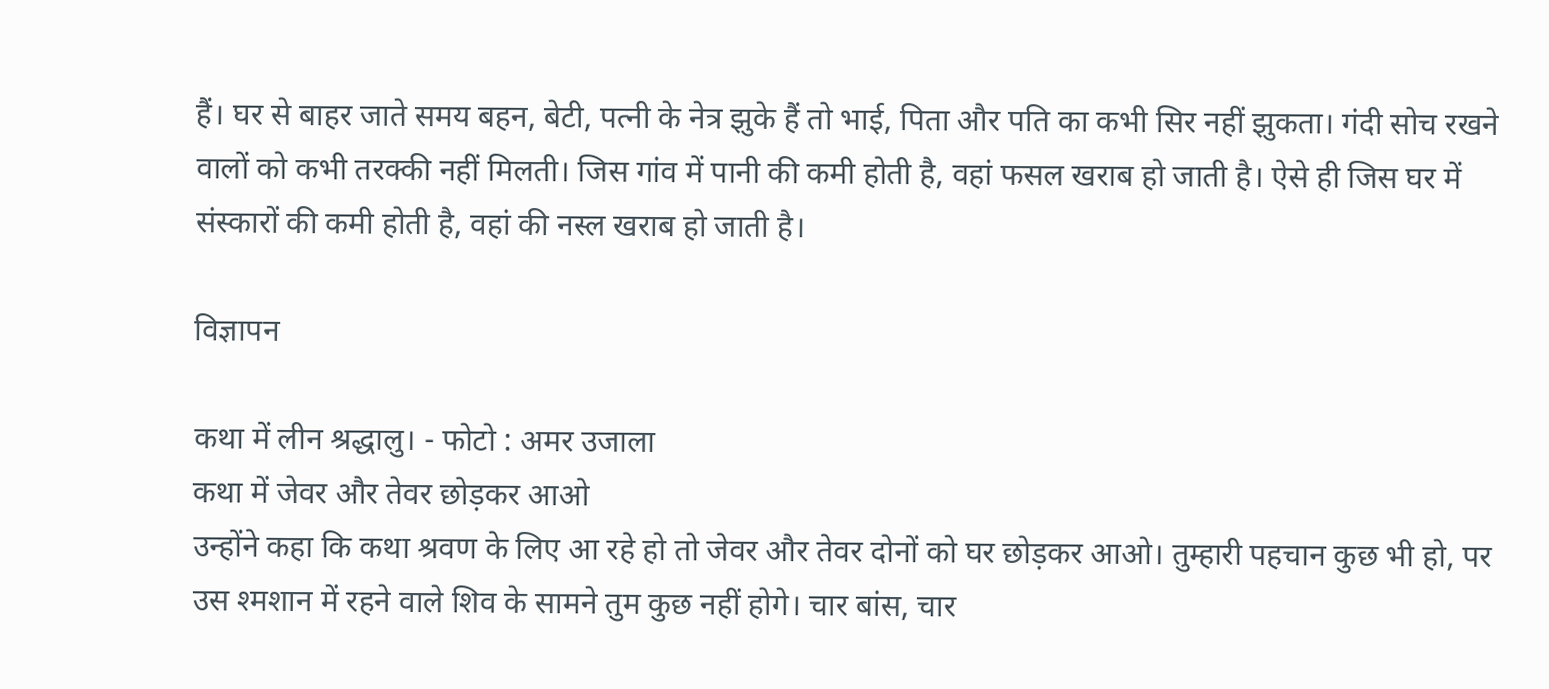हैं। घर से बाहर जाते समय बहन, बेटी, पत्नी के नेत्र झुके हैं तो भाई, पिता और पति का कभी सिर नहीं झुकता। गंदी सोच रखने वालों को कभी तरक्की नहीं मिलती। जिस गांव में पानी की कमी होती है, वहां फसल खराब हो जाती है। ऐसे ही जिस घर में संस्कारों की कमी होती है, वहां की नस्ल खराब हो जाती है।

विज्ञापन

कथा में लीन श्रद्धालु। - फोटो : अमर उजाला
कथा में जेवर और तेवर छोड़कर आओ
उन्होंने कहा कि कथा श्रवण के लिए आ रहे हो तो जेवर और तेवर दोनों को घर छोड़कर आओ। तुम्हारी पहचान कुछ भी हो, पर उस श्मशान में रहने वाले शिव के सामने तुम कुछ नहीं होगे। चार बांस, चार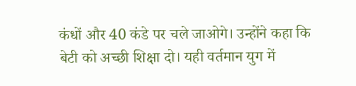कंधों और 40 कंडे पर चले जाओगे। उन्होंने कहा कि बेटी को अच्छी शिक्षा दो। यही वर्तमान युग में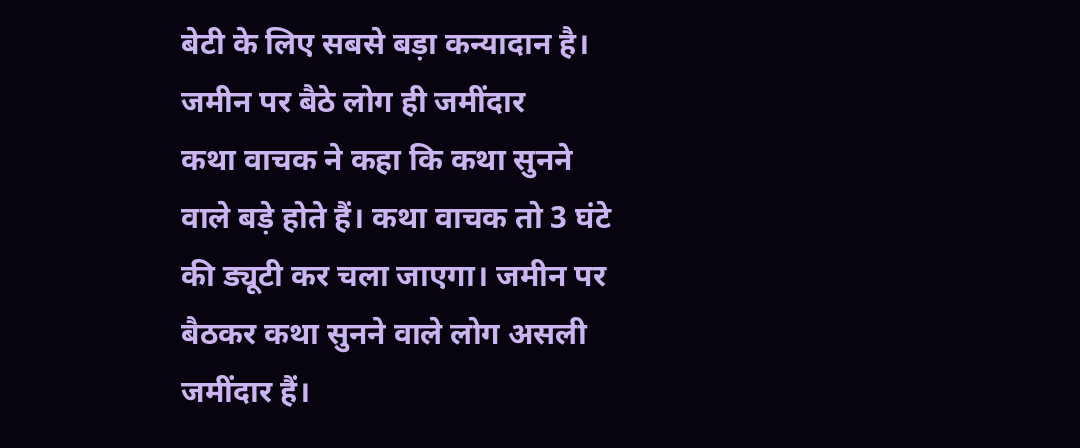बेटी के लिए सबसे बड़ा कन्यादान है।
जमीन पर बैठे लोग ही जमींदार
कथा वाचक ने कहा कि कथा सुनने वाले बड़े होते हैं। कथा वाचक तो 3 घंटे की ड्यूटी कर चला जाएगा। जमीन पर बैठकर कथा सुनने वाले लोग असली जमींदार हैं।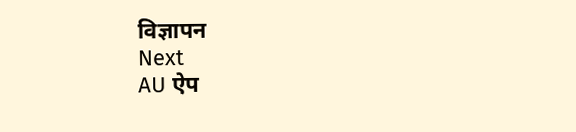विज्ञापन
Next
AU ऐप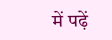में पढ़ें